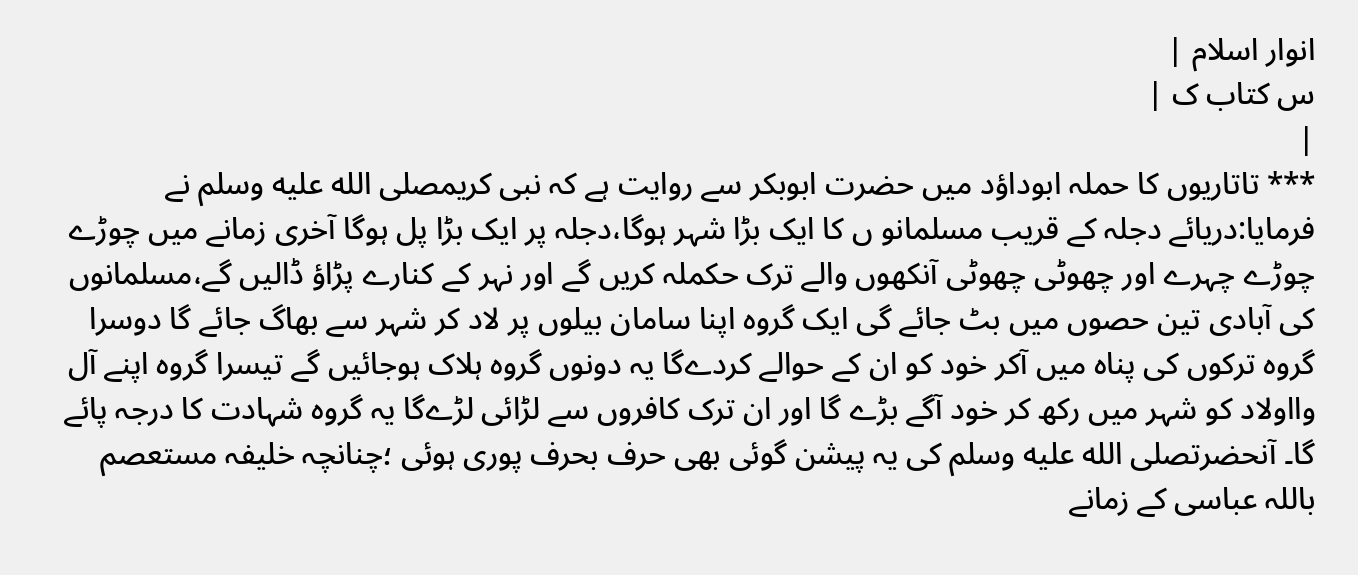انوار اسلام |
س کتاب ک |
|
*** تاتاریوں کا حملہ ابوداؤد میں حضرت ابوبکر سے روایت ہے کہ نبی کریمصلى الله عليه وسلم نے فرمایا:دریائے دجلہ کے قریب مسلمانو ں کا ایک بڑا شہر ہوگا،دجلہ پر ایک بڑا پل ہوگا آخری زمانے میں چوڑے چوڑے چہرے اور چھوٹی چھوٹی آنکھوں والے ترک حکملہ کریں گے اور نہر کے کنارے پڑاؤ ڈالیں گے،مسلمانوں کی آبادی تین حصوں میں بٹ جائے گی ایک گروہ اپنا سامان بیلوں پر لاد کر شہر سے بھاگ جائے گا دوسرا گروہ ترکوں کی پناہ میں آکر خود کو ان کے حوالے کردےگا یہ دونوں گروہ ہلاک ہوجائیں گے تیسرا گروہ اپنے آل وااولاد کو شہر میں رکھ کر خود آگے بڑے گا اور ان ترک کافروں سے لڑائی لڑےگا یہ گروہ شہادت کا درجہ پائے گا۔ آنحضرتصلى الله عليه وسلم کی یہ پیشن گوئی بھی حرف بحرف پوری ہوئی ؛چنانچہ خلیفہ مستعصم باللہ عباسی کے زمانے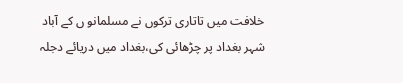خلافت میں تاتاری ترکوں نے مسلمانو ں کے آباد شہر بغداد پر چڑھائی کی،بغداد میں دریائے دجلہ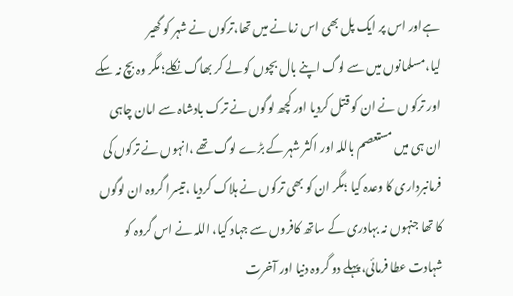ہےاور اس پر ایک پل بھی اس زمانے میں تھا،ترکوں نے شہر کو گھیر لیا،مسلمانوں میں سے لوگ اپنے بال بچوں کو لے کر بھاگ نکلے؛ مگر وہ بچ نہ سکے اور ترکو ں نے ان کو قتل کردیا اور کچھ لوگوں نے ترک بادشاہ سے امان چاہی ان ہی میں مستعصم باللہ اور اکثر شہر کے بڑے لوگ تھے ،انہوں نے ترکوں کی فرمانبرداری کا وعدہ کیا ؛مگر ان کو بھی ترکوں نے ہلاک کردیا ،تیسرا گروہ ان لوگوں کا تھا جنہوں نہ بہادری کے ساتھ کافروں سے جہاد کیا، اللہ نے اس گروہ کو شہادت عطا فرمائی، پہلے دو گروہ دنیا اور آخرت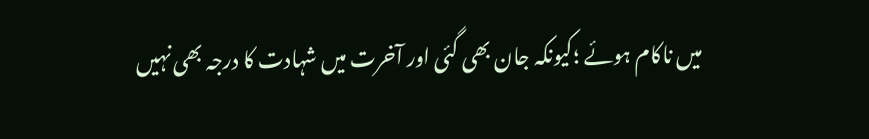میں ناکام ہوئے ؛کیونکہ جان بھی گئی اور آخرت میں شہادت کا درجہ بھی نہیں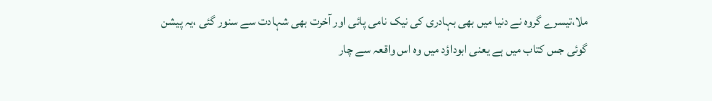ملا،تیسرے گروہ نے دنیا میں بھی بہادری کی نیک نامی پائی اور آخرت بھی شہادت سے سنور گئی ،یہ پیشن گوئی جس کتاب میں ہے یعنی ابوداؤد میں وہ اس واقعہ سے چار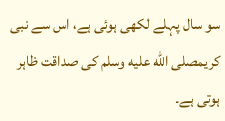سو سال پہلے لکھی ہوئی ہے، اس سے نبی کریمصلى الله عليه وسلم کی صداقت ظاہر ہوتی ہے۔